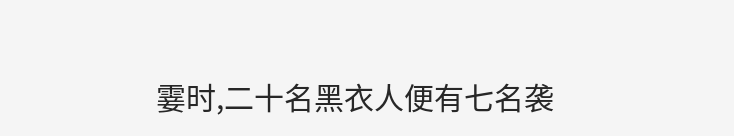霎时,二十名黑衣人便有七名袭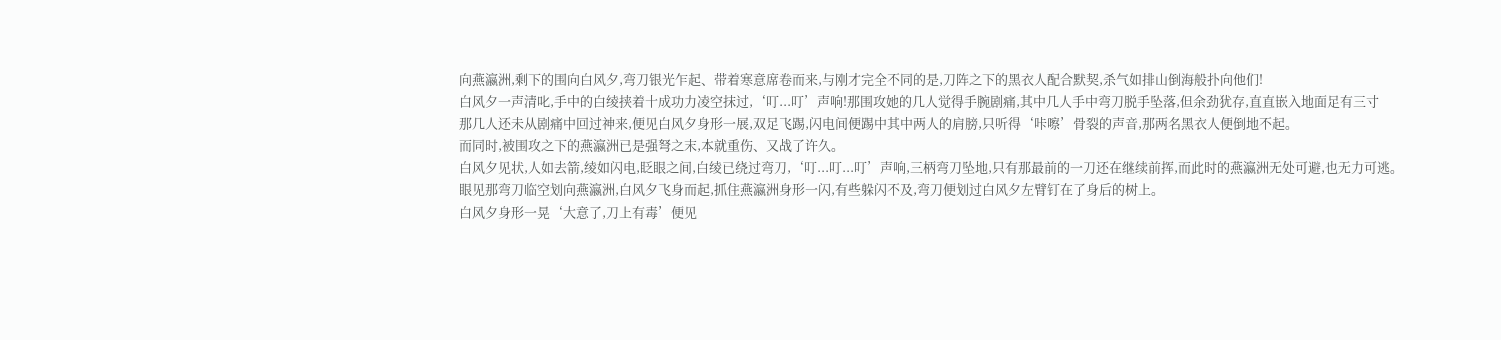向燕瀛洲,剩下的围向白风夕,弯刀银光乍起、带着寒意席卷而来,与刚才完全不同的是,刀阵之下的黑衣人配合默契,杀气如排山倒海般扑向他们!
白风夕一声清叱,手中的白绫挟着十成功力凌空抹过,‘叮...叮’声响!那围攻她的几人觉得手腕剧痛,其中几人手中弯刀脱手坠落,但余劲犹存,直直嵌入地面足有三寸
那几人还未从剧痛中回过神来,便见白风夕身形一展,双足飞踢,闪电间便踢中其中两人的肩膀,只听得‘咔嚓’骨裂的声音,那两名黑衣人便倒地不起。
而同时,被围攻之下的燕瀛洲已是强弩之末,本就重伤、又战了许久。
白风夕见状,人如去箭,绫如闪电,眨眼之间,白绫已绕过弯刀,‘叮...叮...叮’声响,三柄弯刀坠地,只有那最前的一刀还在继续前挥,而此时的燕瀛洲无处可避,也无力可逃。
眼见那弯刀临空划向燕瀛洲,白风夕飞身而起,抓住燕瀛洲身形一闪,有些躲闪不及,弯刀便划过白风夕左臂钉在了身后的树上。
白风夕身形一晃‘大意了,刀上有毒’便见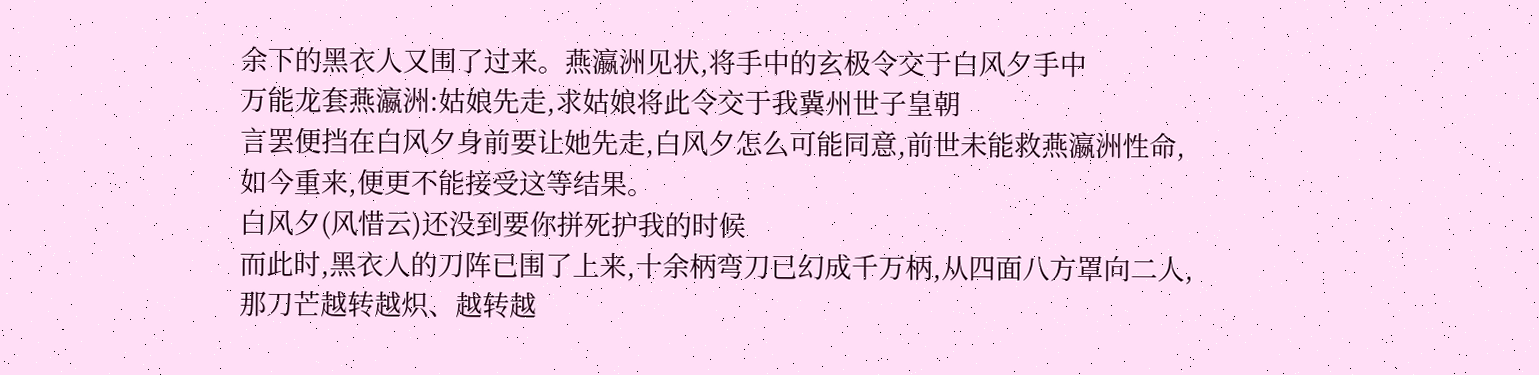余下的黑衣人又围了过来。燕瀛洲见状,将手中的玄极令交于白风夕手中
万能龙套燕瀛洲:姑娘先走,求姑娘将此令交于我冀州世子皇朝
言罢便挡在白风夕身前要让她先走,白风夕怎么可能同意,前世未能救燕瀛洲性命,如今重来,便更不能接受这等结果。
白风夕(风惜云)还没到要你拼死护我的时候
而此时,黑衣人的刀阵已围了上来,十余柄弯刀已幻成千万柄,从四面八方罩向二人,那刀芒越转越炽、越转越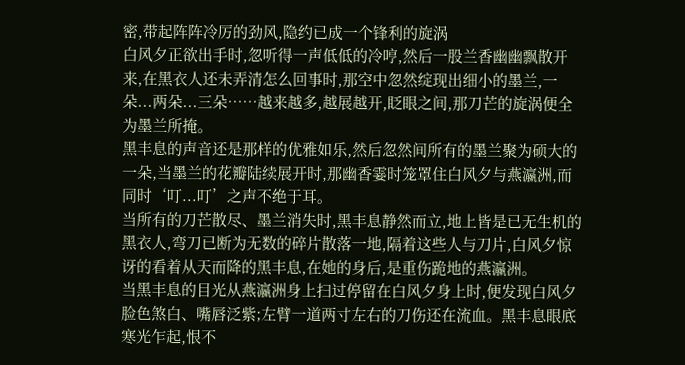密,带起阵阵冷厉的劲风,隐约已成一个锋利的旋涡
白风夕正欲出手时,忽听得一声低低的冷哼,然后一股兰香幽幽飘散开来,在黑衣人还未弄清怎么回事时,那空中忽然绽现出细小的墨兰,一朵...两朵...三朵……越来越多,越展越开,眨眼之间,那刀芒的旋涡便全为墨兰所掩。
黑丰息的声音还是那样的优雅如乐,然后忽然间所有的墨兰聚为硕大的一朵,当墨兰的花瓣陆续展开时,那幽香霎时笼罩住白风夕与燕瀛洲,而同时‘叮...叮’之声不绝于耳。
当所有的刀芒散尽、墨兰消失时,黑丰息静然而立,地上皆是已无生机的黑衣人,弯刀已断为无数的碎片散落一地,隔着这些人与刀片,白风夕惊讶的看着从天而降的黑丰息,在她的身后,是重伤跪地的燕瀛洲。
当黑丰息的目光从燕瀛洲身上扫过停留在白风夕身上时,便发现白风夕脸色煞白、嘴唇泛紫;左臂一道两寸左右的刀伤还在流血。黑丰息眼底寒光乍起,恨不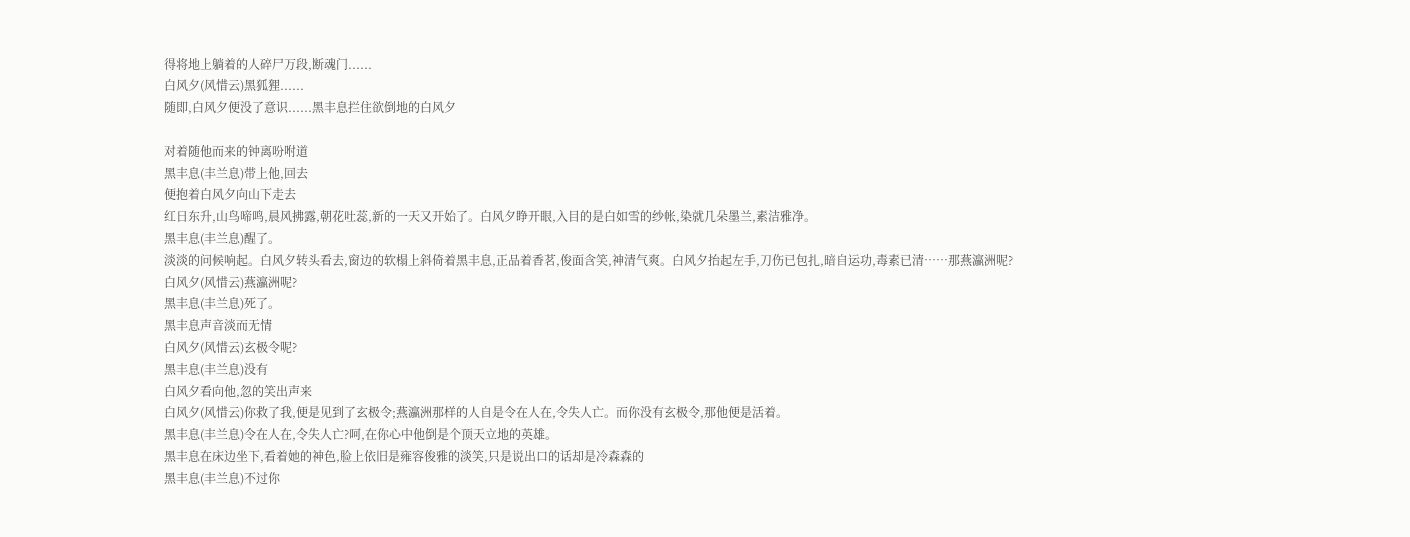得将地上躺着的人碎尸万段,断魂门......
白风夕(风惜云)黑狐狸......
随即,白风夕便没了意识......黑丰息拦住欲倒地的白风夕

对着随他而来的钟离吩咐道
黑丰息(丰兰息)带上他,回去
便抱着白风夕向山下走去
红日东升,山鸟啼鸣,晨风拂露,朝花吐蕊,新的一天又开始了。白风夕睁开眼,入目的是白如雪的纱帐,染就几朵墨兰,素洁雅净。
黑丰息(丰兰息)醒了。
淡淡的问候响起。白风夕转头看去,窗边的软榻上斜倚着黑丰息,正品着香茗,俊面含笑,神清气爽。白风夕抬起左手,刀伤已包扎,暗自运功,毒素已清……那燕瀛洲呢?
白风夕(风惜云)燕瀛洲呢?
黑丰息(丰兰息)死了。
黑丰息声音淡而无情
白风夕(风惜云)玄极令呢?
黑丰息(丰兰息)没有
白风夕看向他,忽的笑出声来
白风夕(风惜云)你救了我,便是见到了玄极令;燕瀛洲那样的人自是令在人在,令失人亡。而你没有玄极令,那他便是活着。
黑丰息(丰兰息)令在人在,令失人亡?呵,在你心中他倒是个顶天立地的英雄。
黑丰息在床边坐下,看着她的神色,脸上依旧是雍容俊雅的淡笑,只是说出口的话却是冷森森的
黑丰息(丰兰息)不过你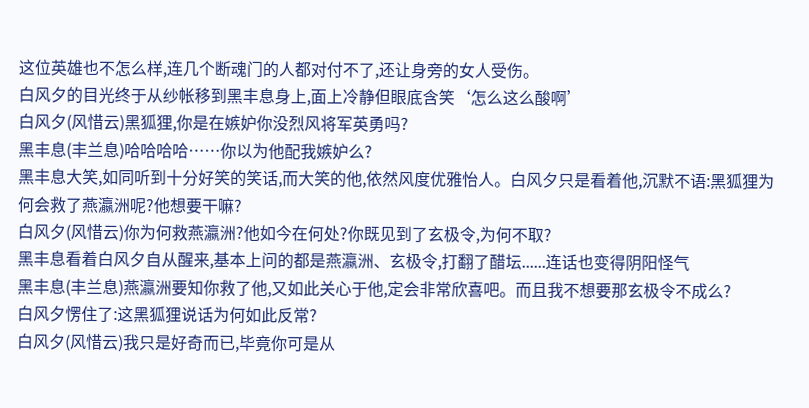这位英雄也不怎么样,连几个断魂门的人都对付不了,还让身旁的女人受伤。
白风夕的目光终于从纱帐移到黑丰息身上,面上冷静但眼底含笑‘怎么这么酸啊’
白风夕(风惜云)黑狐狸,你是在嫉妒你没烈风将军英勇吗?
黑丰息(丰兰息)哈哈哈哈……你以为他配我嫉妒么?
黑丰息大笑,如同听到十分好笑的笑话,而大笑的他,依然风度优雅怡人。白风夕只是看着他,沉默不语:黑狐狸为何会救了燕瀛洲呢?他想要干嘛?
白风夕(风惜云)你为何救燕瀛洲?他如今在何处?你既见到了玄极令,为何不取?
黑丰息看着白风夕自从醒来,基本上问的都是燕瀛洲、玄极令,打翻了醋坛......连话也变得阴阳怪气
黑丰息(丰兰息)燕瀛洲要知你救了他,又如此关心于他,定会非常欣喜吧。而且我不想要那玄极令不成么?
白风夕愣住了:这黑狐狸说话为何如此反常?
白风夕(风惜云)我只是好奇而已,毕竟你可是从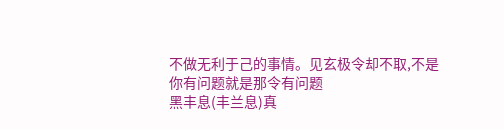不做无利于己的事情。见玄极令却不取,不是你有问题就是那令有问题
黑丰息(丰兰息)真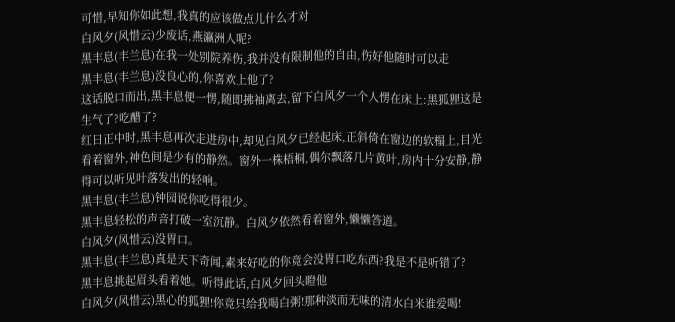可惜,早知你如此想,我真的应该做点儿什么才对
白风夕(风惜云)少废话,燕瀛洲人呢?
黑丰息(丰兰息)在我一处别院养伤,我并没有限制他的自由,伤好他随时可以走
黑丰息(丰兰息)没良心的,你喜欢上他了?
这话脱口而出,黑丰息便一愣,随即拂袖离去,留下白风夕一个人愣在床上:黑狐狸这是生气了?吃醋了?
红日正中时,黑丰息再次走进房中,却见白风夕已经起床,正斜倚在窗边的软榻上,目光看着窗外,神色间是少有的静然。窗外一株梧桐,偶尔飘落几片黄叶,房内十分安静,静得可以听见叶落发出的轻响。
黑丰息(丰兰息)钟园说你吃得很少。
黑丰息轻松的声音打破一室沉静。白风夕依然看着窗外,懒懒答道。
白风夕(风惜云)没胃口。
黑丰息(丰兰息)真是天下奇闻,素来好吃的你竟会没胃口吃东西?我是不是听错了?
黑丰息挑起眉头看着她。听得此话,白风夕回头瞪他
白风夕(风惜云)黑心的狐狸!你竟只给我喝白粥!那种淡而无味的清水白米谁爱喝!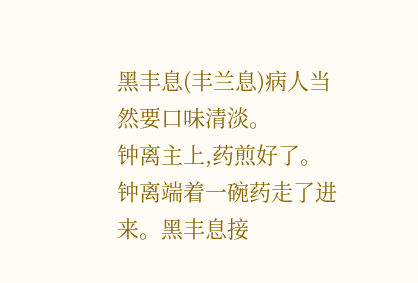黑丰息(丰兰息)病人当然要口味清淡。
钟离主上,药煎好了。
钟离端着一碗药走了进来。黑丰息接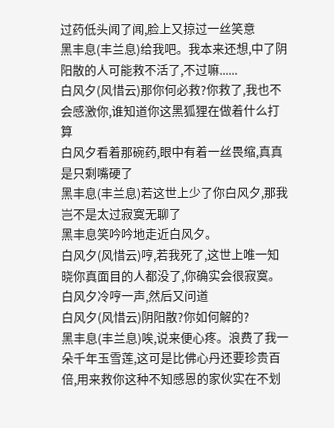过药低头闻了闻,脸上又掠过一丝笑意
黑丰息(丰兰息)给我吧。我本来还想,中了阴阳散的人可能救不活了,不过嘛......
白风夕(风惜云)那你何必救?你救了,我也不会感激你,谁知道你这黑狐狸在做着什么打算
白风夕看着那碗药,眼中有着一丝畏缩,真真是只剩嘴硬了
黑丰息(丰兰息)若这世上少了你白风夕,那我岂不是太过寂寞无聊了
黑丰息笑吟吟地走近白风夕。
白风夕(风惜云)哼,若我死了,这世上唯一知晓你真面目的人都没了,你确实会很寂寞。
白风夕冷哼一声,然后又问道
白风夕(风惜云)阴阳散?你如何解的?
黑丰息(丰兰息)唉,说来便心疼。浪费了我一朵千年玉雪莲,这可是比佛心丹还要珍贵百倍,用来救你这种不知感恩的家伙实在不划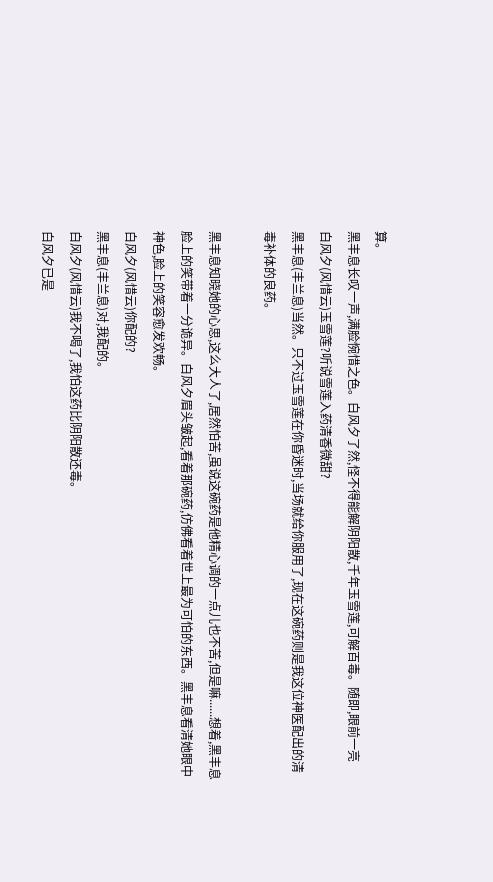算。
黑丰息长叹一声,满脸惋惜之色。白风夕了然,怪不得能解阴阳散,千年玉雪莲,可解百毒。随即,眼前一亮
白风夕(风惜云)玉雪莲?听说雪莲入药清香微甜?
黑丰息(丰兰息)当然。只不过玉雪莲在你昏迷时,当场就给你服用了,现在这碗药则是我这位神医配出的清毒补体的良药。

黑丰息知晓她的心思,这么大人了,居然怕苦,虽说这碗药是他精心调的一点儿也不苦,但是嘛......想着,黑丰息脸上的笑带着一分诡异。白风夕眉头皱起,看着那碗药,仿佛看着世上最为可怕的东西。黑丰息看清她眼中神色,脸上的笑容愈发欢畅。
白风夕(风惜云)你配的?
黑丰息(丰兰息)对,我配的。
白风夕(风惜云)我不喝了,我怕这药比阴阳散还毒。
白风夕已是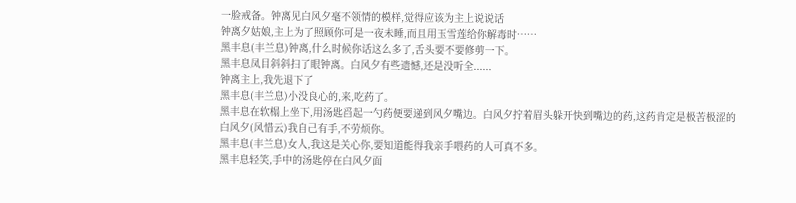一脸戒备。钟离见白风夕毫不领情的模样,觉得应该为主上说说话
钟离夕姑娘,主上为了照顾你可是一夜未睡,而且用玉雪莲给你解毒时……
黑丰息(丰兰息)钟离,什么时候你话这么多了,舌头要不要修剪一下。
黑丰息凤目斜斜扫了眼钟离。白风夕有些遗憾,还是没听全......
钟离主上,我先退下了
黑丰息(丰兰息)小没良心的,来,吃药了。
黑丰息在软榻上坐下,用汤匙舀起一勺药便要递到风夕嘴边。白风夕拧着眉头躲开快到嘴边的药,这药肯定是极苦极涩的
白风夕(风惜云)我自己有手,不劳烦你。
黑丰息(丰兰息)女人,我这是关心你,要知道能得我亲手喂药的人可真不多。
黑丰息轻笑,手中的汤匙停在白风夕面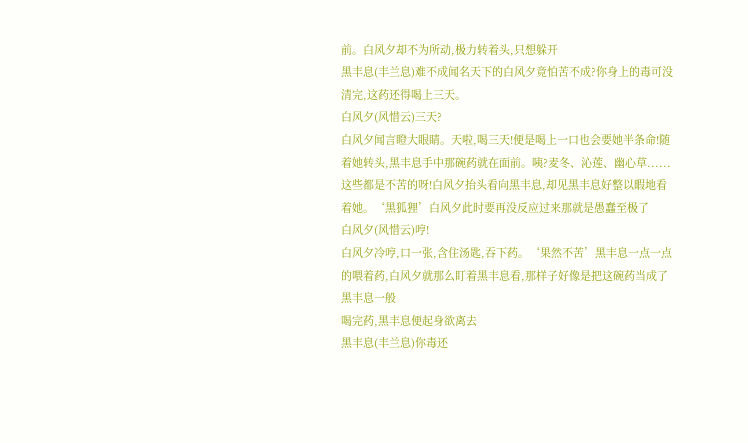前。白风夕却不为所动,极力转着头,只想躲开
黑丰息(丰兰息)难不成闻名天下的白风夕竟怕苦不成?你身上的毒可没清完,这药还得喝上三天。
白风夕(风惜云)三天?
白风夕闻言瞪大眼睛。天啦,喝三天!便是喝上一口也会要她半条命!随着她转头,黑丰息手中那碗药就在面前。咦?麦冬、沁莲、幽心草......这些都是不苦的呀!白风夕抬头看向黑丰息,却见黑丰息好整以暇地看着她。‘黑狐狸’白风夕此时要再没反应过来那就是愚蠢至极了
白风夕(风惜云)哼!
白风夕冷哼,口一张,含住汤匙,吞下药。‘果然不苦’黑丰息一点一点的喂着药,白风夕就那么盯着黑丰息看,那样子好像是把这碗药当成了黑丰息一般
喝完药,黑丰息便起身欲离去
黑丰息(丰兰息)你毒还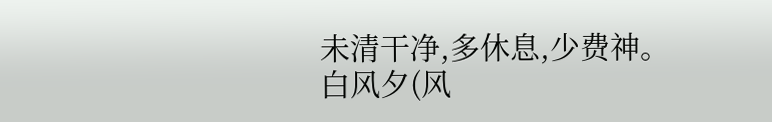未清干净,多休息,少费神。
白风夕(风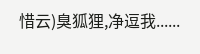惜云)臭狐狸,净逗我......